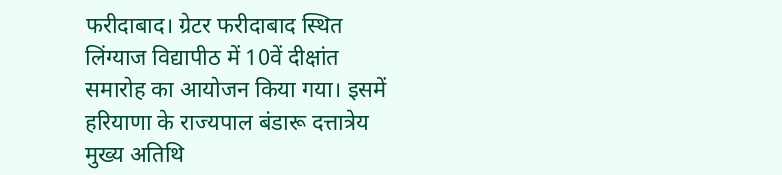फरीदाबाद। ग्रेटर फरीदाबाद स्थित लिंग्याज विद्यापीठ में 10वें दीक्षांत समारोह का आयोजन किया गया। इसमें हरियाणा के राज्यपाल बंडारू दत्तात्रेय मुख्य अतिथि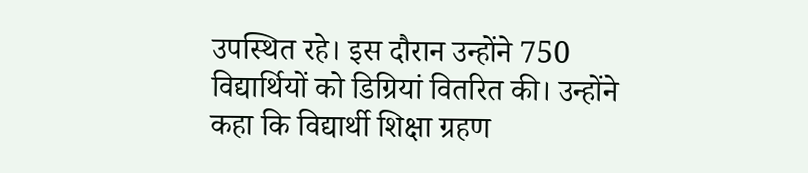उपस्थित रहे। इस दौरान उन्होंने 750 विद्यार्थियों को डिग्रियां वितरित की। उन्होंने कहा कि विद्यार्थी शिक्षा ग्रहण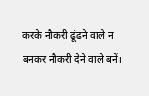करके नौकरी ढूंढने वाले न बनकर नौकरी देने वाले बनें।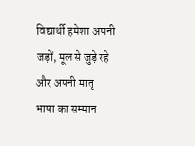विद्यार्थी हमेशा अपनी जड़ों, मूल से जुड़े रहे और अपनी मातृ भाषा का सम्मान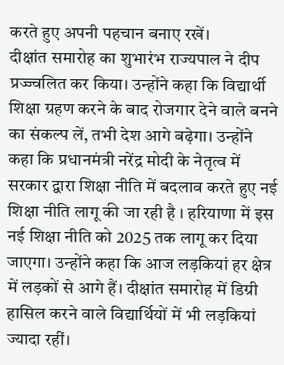करते हुए अपनी पहचान बनाए रखें।
दीक्षांत समारोह का शुभारंभ राज्यपाल ने दीप प्रज्ज्वलित कर किया। उन्होंने कहा कि विद्यार्थी शिक्षा ग्रहण करने के बाद रोजगार देने वाले बनने का संकल्प लें, तभी देश आगे बढ़ेगा। उन्होंने कहा कि प्रधानमंत्री नरेंद्र मोदी के नेतृत्व में सरकार द्वारा शिक्षा नीति में बदलाव करते हुए नई शिक्षा नीति लागू की जा रही है । हरियाणा में इस नई शिक्षा नीति को 2025 तक लागू कर दिया जाएगा। उन्होंने कहा कि आज लड़कियां हर क्षेत्र में लड़कों से आगे हैं। दीक्षांत समारोह में डिग्री हासिल करने वाले विद्यार्थियों में भी लड़कियां ज्यादा रहीं।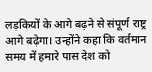लड़कियों के आगे बढ़ने से संपूर्ण राष्ट्र आगे बढ़ेगा। उन्होंने कहा कि वर्तमान समय में हमारे पास देश को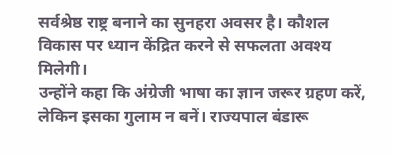सर्वश्रेष्ठ राष्ट्र बनाने का सुनहरा अवसर है। कौशल विकास पर ध्यान केंद्रित करने से सफलता अवश्य मिलेगी।
उन्होंने कहा कि अंग्रेजी भाषा का ज्ञान जरूर ग्रहण करें, लेकिन इसका गुलाम न बनें। राज्यपाल बंडारू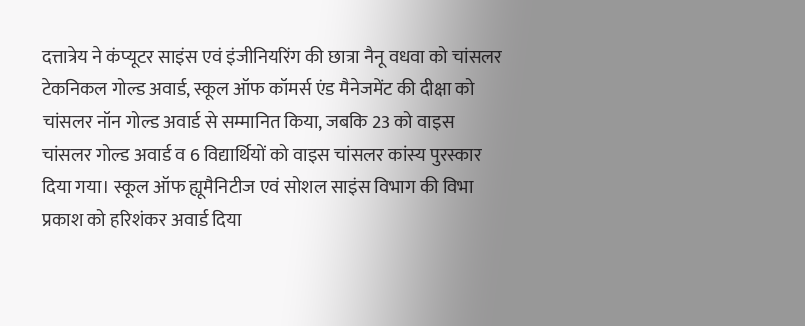दत्तात्रेय ने कंप्यूटर साइंस एवं इंजीनियरिंग की छात्रा नैनू वधवा को चांसलर टेकनिकल गोल्ड अवार्ड, स्कूल ऑफ कॉमर्स एंड मैनेजमेंट की दीक्षा को चांसलर नॉन गोल्ड अवार्ड से सम्मानित किया, जबकि 23 को वाइस चांसलर गोल्ड अवार्ड व 6 विद्यार्थियों को वाइस चांसलर कांस्य पुरस्कार दिया गया। स्कूल ऑफ ह्यूमैनिटीज एवं सोशल साइंस विभाग की विभा प्रकाश को हरिशंकर अवार्ड दिया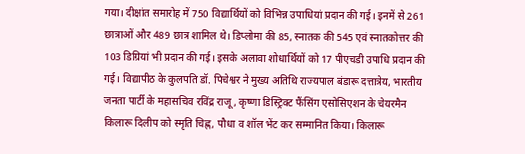गया। दीक्षांत समारोह में 750 विद्यार्थियों को विभिन्न उपाधियां प्रदान की गई। इनमें से 261 छात्राओं और 489 छात्र शामिल थे। डिप्लोमा की 85, स्नातक की 545 एवं स्नातकोत्तर की 103 डिग्रियां भी प्रदान की गई। इसके अलावा शोधार्थियों को 17 पीएचडी उपाधि प्रदान की गई। विद्यापीठ के कुलपति डॉ. पिचेश्वर ने मुख्य अतिथि राज्यपाल बंडारू दत्तात्रेय, भारतीय जनता पार्टी के महासचिव रविंद्र राजू, कृष्णा डिस्ट्रिक्ट फैंसिंग एसोसिएशन के चेयरमैन किलारू दिलीप को स्मृति चिह्न, पौधा व शॉल भेंट कर सम्मानित किया। किलारू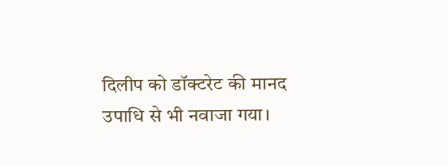दिलीप को डॉक्टरेट की मानद उपाधि से भी नवाजा गया।